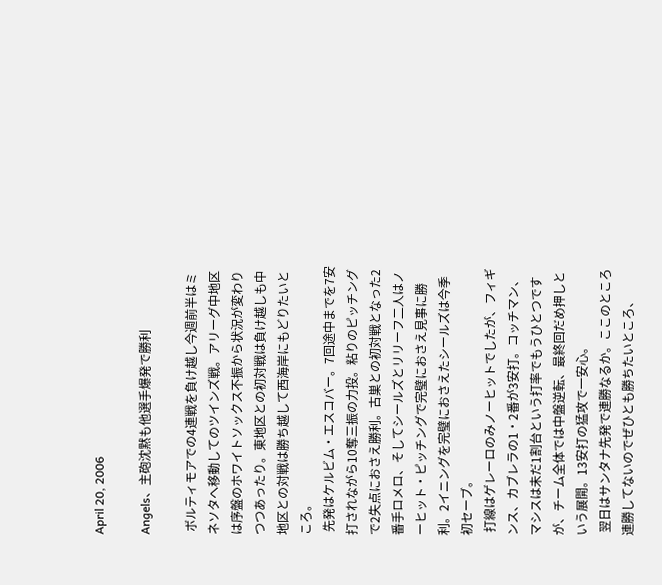April 20, 2006

Angels、主砲沈黙も他選手爆発で勝利

 ボルティモアでの4連戦を負け越し今週前半はミネソタへ移動してのツインズ戦。アリーグ中地区は序盤のホワイトソックス不振から状況が変わりつつあったり。東地区との初対戦は負け越しも中地区との対戦は勝ち越して西海岸にもどりたいところ。
 先発はケルビム・エスコバー。7回途中までを7安打されながら10奪三振の力投。粘りのピッチングで2失点におさえ勝利。古巣との初対戦となった2番手ロメロ、そしてシールズとリリーフ二人はノーヒット・ピッチングで完璧におさえ見事に勝利。2イニングを完璧におさえたシールズは今季初セーブ。
 打線はゲレーロのみノーヒットでしたが、フィギンス、カブレラの1・2番が3安打。コッチマン、マシスは未だ1割台という打率でもうひとつですが、チーム全体では中盤逆転、最終回だめ押しという展開。13安打の猛攻で一安心。
 翌日はサンタナ先発で連勝なるか。ここのところ連勝してないのでぜひとも勝ちたいところ、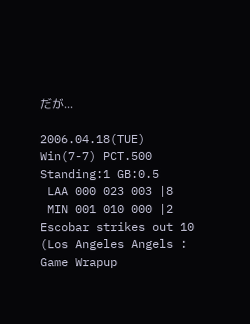だが...

2006.04.18(TUE) Win(7-7) PCT.500 Standing:1 GB:0.5
 LAA 000 023 003 |8
 MIN 001 010 000 |2
Escobar strikes out 10 (Los Angeles Angels : Game Wrapup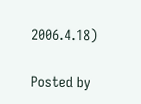2006.4.18)

Posted by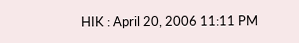HIK : April 20, 2006 11:11 PM